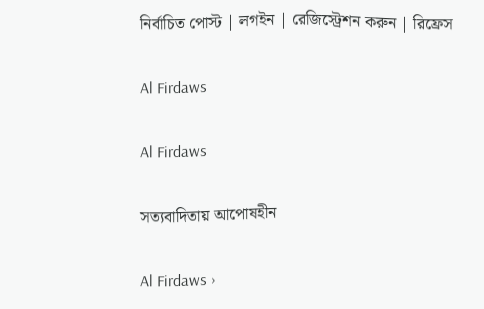নির্বাচিত পোস্ট | লগইন | রেজিস্ট্রেশন করুন | রিফ্রেস

Al Firdaws

Al Firdaws

সত্যবাদিতায় আপোষহীন

Al Firdaws ›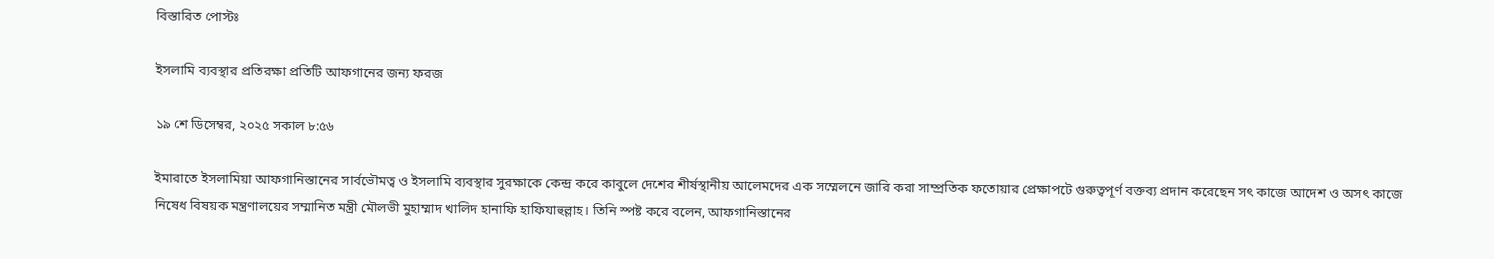বিস্তারিত পোস্টঃ

ইসলামি ব্যবস্থার প্রতিরক্ষা প্রতিটি আফগানের জন্য ফরজ

১৯ শে ডিসেম্বর, ২০২৫ সকাল ৮:৫৬

ইমারাতে ইসলামিয়া আফগানিস্তানের সার্বভৌমত্ব ও ইসলামি ব্যবস্থার সুরক্ষাকে কেন্দ্র করে কাবুলে দেশের শীর্ষস্থানীয় আলেমদের এক সম্মেলনে জারি করা সাম্প্রতিক ফতোয়ার প্রেক্ষাপটে গুরুত্বপূর্ণ বক্তব্য প্রদান করেছেন সৎ কাজে আদেশ ও অসৎ কাজে নিষেধ বিষয়ক মন্ত্রণালয়ের সম্মানিত মন্ত্রী মৌলভী মুহাম্মাদ খালিদ হানাফি হাফিযাহুল্লাহ। তিনি স্পষ্ট করে বলেন, আফগানিস্তানের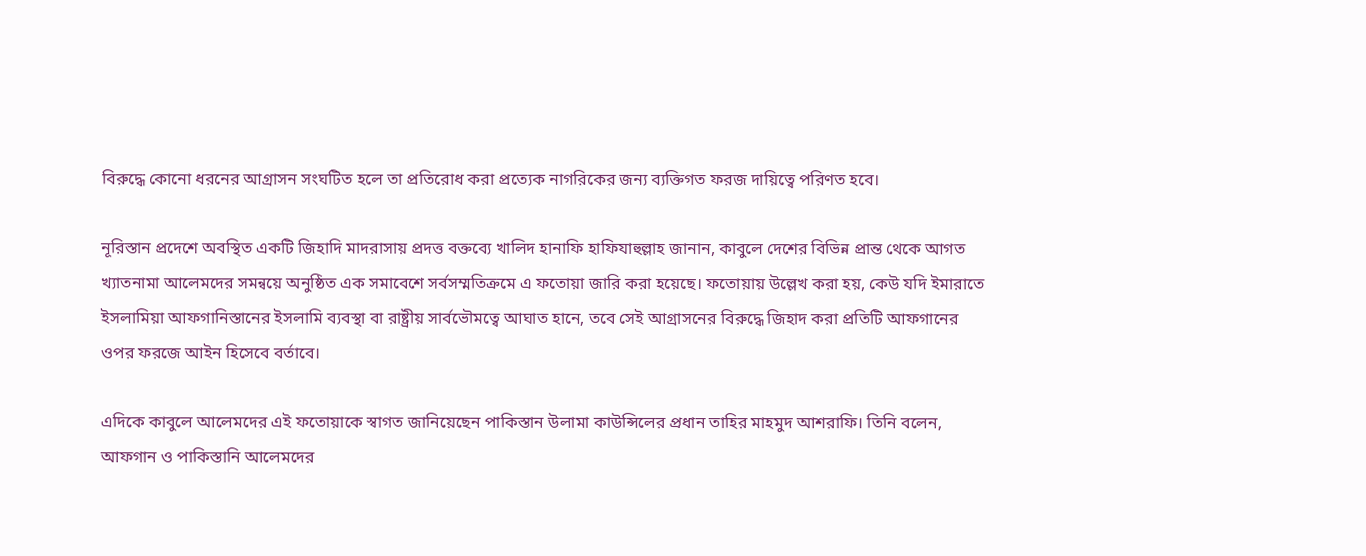বিরুদ্ধে কোনো ধরনের আগ্রাসন সংঘটিত হলে তা প্রতিরোধ করা প্রত্যেক নাগরিকের জন্য ব্যক্তিগত ফরজ দায়িত্বে পরিণত হবে।

নূরিস্তান প্রদেশে অবস্থিত একটি জিহাদি মাদরাসায় প্রদত্ত বক্তব্যে খালিদ হানাফি হাফিযাহুল্লাহ জানান, কাবুলে দেশের বিভিন্ন প্রান্ত থেকে আগত খ্যাতনামা আলেমদের সমন্বয়ে অনুষ্ঠিত এক সমাবেশে সর্বসম্মতিক্রমে এ ফতোয়া জারি করা হয়েছে। ফতোয়ায় উল্লেখ করা হয়, কেউ যদি ইমারাতে ইসলামিয়া আফগানিস্তানের ইসলামি ব্যবস্থা বা রাষ্ট্রীয় সার্বভৌমত্বে আঘাত হানে, তবে সেই আগ্রাসনের বিরুদ্ধে জিহাদ করা প্রতিটি আফগানের ওপর ফরজে আইন হিসেবে বর্তাবে।

এদিকে কাবুলে আলেমদের এই ফতোয়াকে স্বাগত জানিয়েছেন পাকিস্তান উলামা কাউন্সিলের প্রধান তাহির মাহমুদ আশরাফি। তিনি বলেন, আফগান ও পাকিস্তানি আলেমদের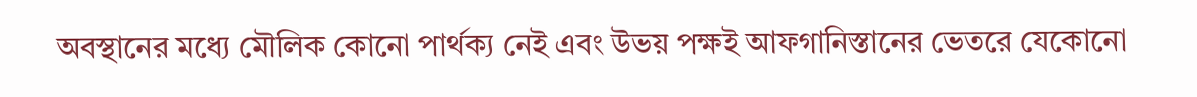অবস্থানের মধ্যে মৌলিক কোনো পার্থক্য নেই এবং উভয় পক্ষই আফগানিস্তানের ভেতরে যেকোনো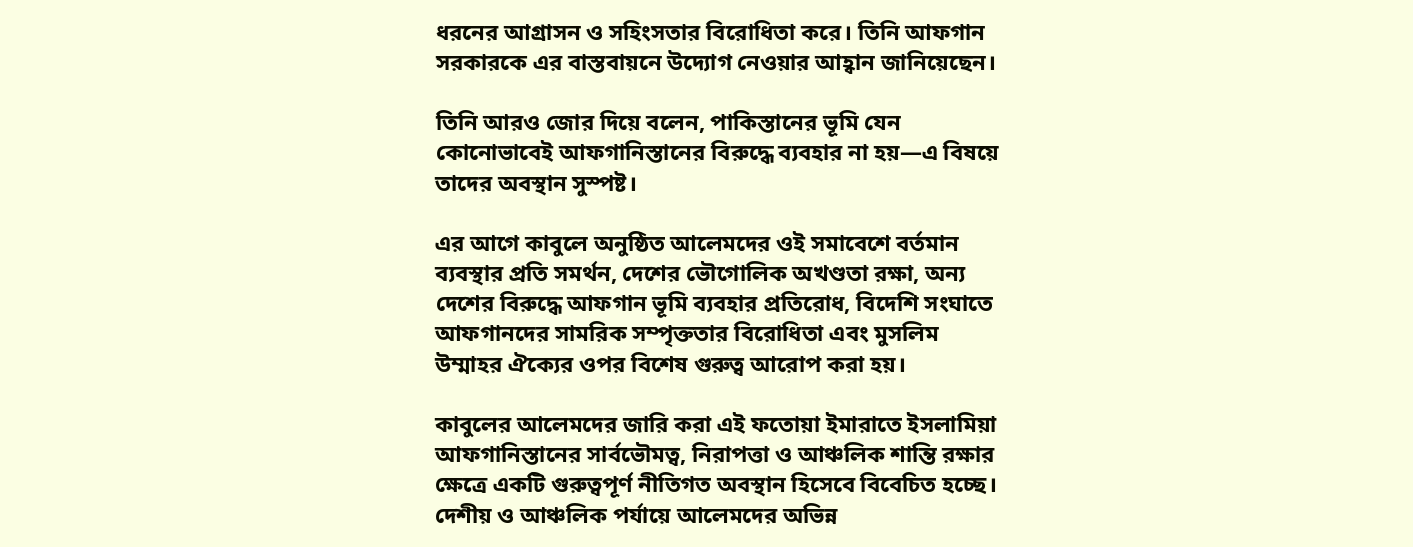ধরনের আগ্রাসন ও সহিংসতার বিরোধিতা করে। তিনি আফগান সরকারকে এর বাস্তবায়নে উদ্যোগ নেওয়ার আহ্বান জানিয়েছেন।

তিনি আরও জোর দিয়ে বলেন, পাকিস্তানের ভূমি যেন কোনোভাবেই আফগানিস্তানের বিরুদ্ধে ব্যবহার না হয়—এ বিষয়ে তাদের অবস্থান সুস্পষ্ট।

এর আগে কাবুলে অনুষ্ঠিত আলেমদের ওই সমাবেশে বর্তমান ব্যবস্থার প্রতি সমর্থন, দেশের ভৌগোলিক অখণ্ডতা রক্ষা, অন্য দেশের বিরুদ্ধে আফগান ভূমি ব্যবহার প্রতিরোধ, বিদেশি সংঘাতে আফগানদের সামরিক সম্পৃক্ততার বিরোধিতা এবং মুসলিম উম্মাহর ঐক্যের ওপর বিশেষ গুরুত্ব আরোপ করা হয়।

কাবুলের আলেমদের জারি করা এই ফতোয়া ইমারাতে ইসলামিয়া আফগানিস্তানের সার্বভৌমত্ব, নিরাপত্তা ও আঞ্চলিক শান্তি রক্ষার ক্ষেত্রে একটি গুরুত্বপূর্ণ নীতিগত অবস্থান হিসেবে বিবেচিত হচ্ছে। দেশীয় ও আঞ্চলিক পর্যায়ে আলেমদের অভিন্ন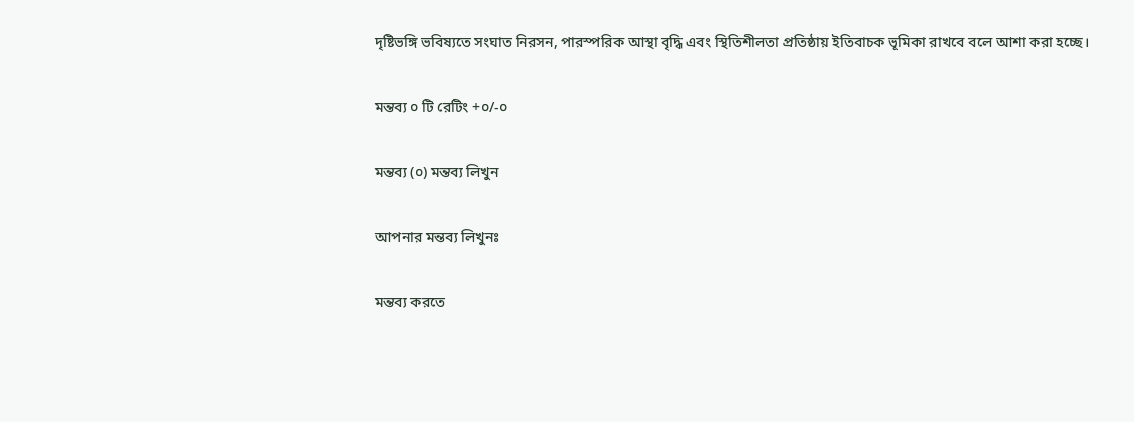দৃষ্টিভঙ্গি ভবিষ্যতে সংঘাত নিরসন, পারস্পরিক আস্থা বৃদ্ধি এবং স্থিতিশীলতা প্রতিষ্ঠায় ইতিবাচক ভূমিকা রাখবে বলে আশা করা হচ্ছে।

মন্তব্য ০ টি রেটিং +০/-০

মন্তব্য (০) মন্তব্য লিখুন

আপনার মন্তব্য লিখুনঃ

মন্তব্য করতে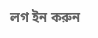লগ ইন করুন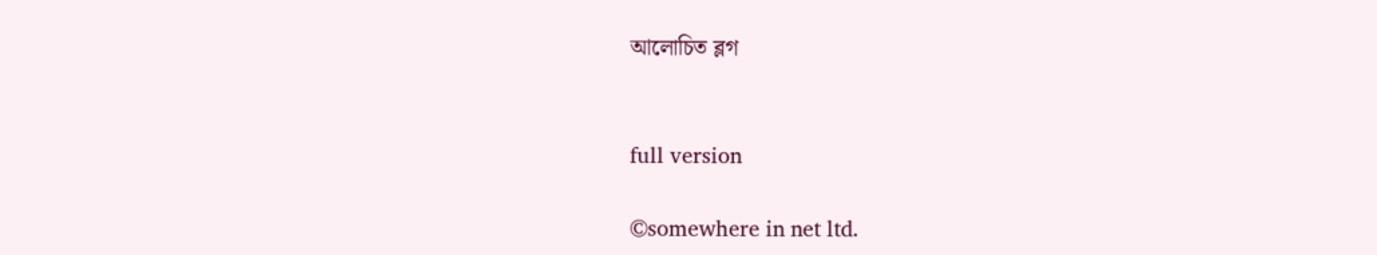আলোচিত ব্লগ


full version

©somewhere in net ltd.